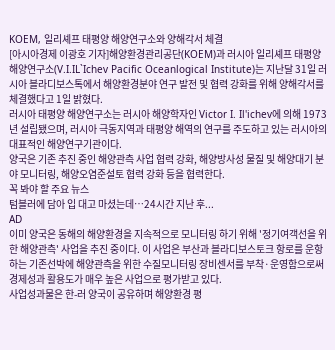KOEM, 일리셰프 태평양 해양연구소와 양해각서 체결
[아시아경제 이광호 기자]해양환경관리공단(KOEM)과 러시아 일리셰프 태평양 해양연구소(V.I.IL`Ichev Pacific Oceanlogical Institute)는 지난달 31일 러시아 블라디보스톡에서 해양환경분야 연구 발전 및 협력 강화를 위해 양해각서를 체결했다고 1일 밝혔다.
러시아 태평양 해양연구소는 러시아 해양학자인 Victor I. Il'ichev에 의해 1973년 설립됐으며, 러시아 극동지역과 태평양 해역의 연구를 주도하고 있는 러시아의 대표적인 해양연구기관이다.
양국은 기존 추진 중인 해양관측 사업 협력 강화, 해양방사성 물질 및 해양대기 분야 모니터링, 해양오염준설토 협력 강화 등을 협력한다.
꼭 봐야 할 주요 뉴스
텀블러에 담아 입 대고 마셨는데…24시간 지난 후...
AD
이미 양국은 동해의 해양환경을 지속적으로 모니터링 하기 위해 '정기여객선을 위한 해양관측' 사업을 추진 중이다. 이 사업은 부산과 블라디보스토크 항로를 운항하는 기존선박에 해양관측을 위한 수질모니터링 장비센서를 부착·운영함으로써 경제성과 활용도가 매우 높은 사업으로 평가받고 있다.
사업성과물은 한-러 양국이 공유하며 해양환경 평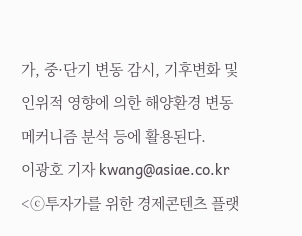가, 중·단기 변동 감시, 기후변화 및 인위적 영향에 의한 해양환경 변동 메커니즘 분석 등에 활용된다.
이광호 기자 kwang@asiae.co.kr
<ⓒ투자가를 위한 경제콘텐츠 플랫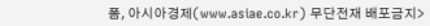폼, 아시아경제(www.asiae.co.kr) 무단전재 배포금지>